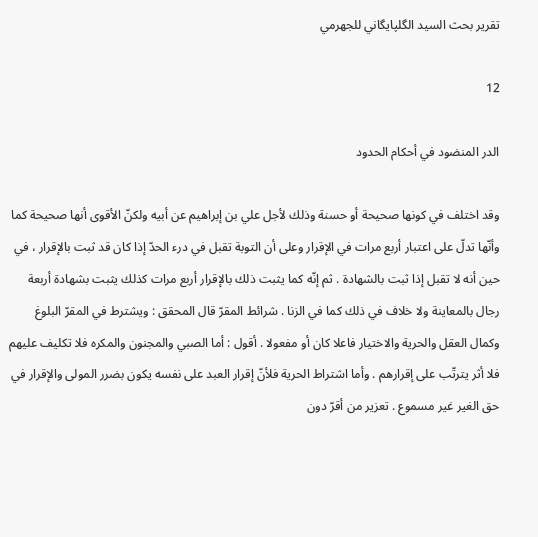تقرير بحث السيد الگلپايگاني للجهرمي

12

الدر المنضود في أحكام الحدود

وقد اختلف في كونها صحيحة أو حسنة وذلك لأجل علي بن إبراهيم عن أبيه ولكنّ الأقوى أنها صحيحة كما وأنّها تدلّ على اعتبار أربع مرات في الإقرار وعلى أن التوبة تقبل في درء الحدّ إذا كان قد ثبت بالإقرار ، في حين أنه لا تقبل إذا ثبت بالشهادة . ثم إنّه كما يثبت ذلك بالإقرار أربع مرات كذلك يثبت بشهادة أربعة رجال بالمعاينة ولا خلاف في ذلك كما في الزنا . شرائط المقرّ قال المحقق : ويشترط في المقرّ البلوغ وكمال العقل والحرية والاختيار فاعلا كان أو مفعولا . أقول : أما الصبي والمجنون والمكره فلا تكليف عليهم فلا أثر يترتّب على إقرارهم . وأما اشتراط الحرية فلأنّ إقرار العبد على نفسه يكون بضرر المولى والإقرار في حق الغير غير مسموع . تعزير من أقرّ دون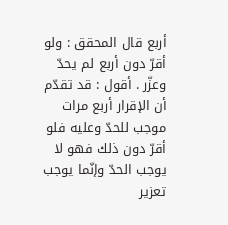أربع قال المحقق : ولو أقرّ دون أربع لم يحدّ وعزّر . أقول : قد تقدّم أن الإقرار أربع مرات موجب للحدّ وعليه فلو أقرّ دون ذلك فهو لا يوجب الحدّ وإنّما يوجب تعزير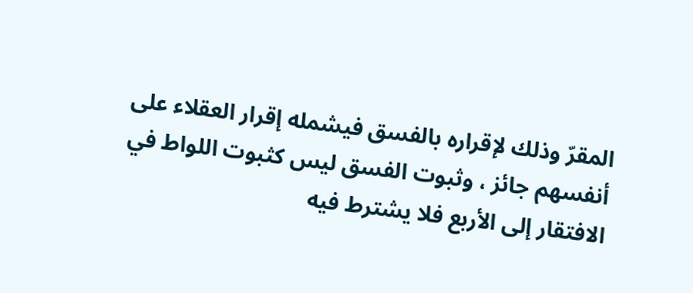المقرّ وذلك لإقراره بالفسق فيشمله إقرار العقلاء على أنفسهم جائز ، وثبوت الفسق ليس كثبوت اللواط في الافتقار إلى الأربع فلا يشترط فيه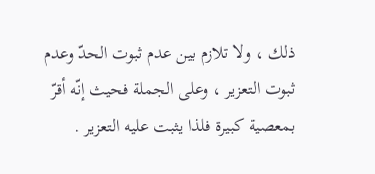ذلك ، ولا تلازم بين عدم ثبوت الحدّ وعدم ثبوت التعزير ، وعلى الجملة فحيث إنّه أقرّ بمعصية كبيرة فلذا يثبت عليه التعزير .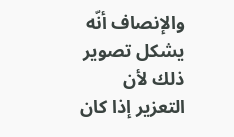والإنصاف أنّه يشكل تصوير ذلك لأن التعزير إذا كان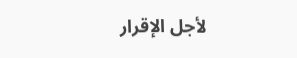لأجل الإقرار